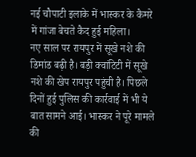नई चौपाटी इलाके में भास्कर के कैमरे में गांजा बेचते कैद हुई महिला।
नए साल पर रायपुर में सूखे नशे की डिमांड बढ़ी है। बड़ी क्वांटिटी में सूखे नशे की खेप रायपुर पहुंची है। पिछले दिनों हुई पुलिस की कार्रवाई में भी ये बात सामने आई। भास्कर ने पूरे मामले की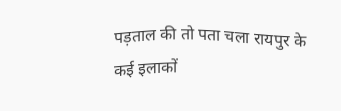पड़ताल की तो पता चला रायपुर के कई इलाकों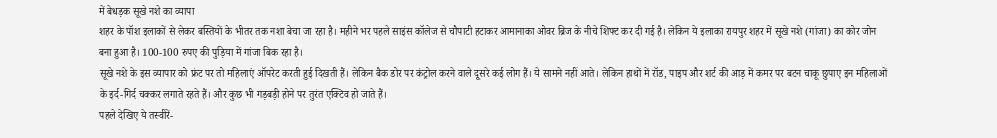में बेधड़क सूखे नशे का व्यापा
शहर के पॉश इलाकों से लेकर बस्तियों के भीतर तक नशा बेचा जा रहा है। महीने भर पहले साइंस कॉलेज से चौपाटी हटाकर आमानाका ओवर ब्रिज के नीचे शिफ्ट कर दी गई है। लेकिन ये इलाका रायपुर शहर में सूखे नशे (गांजा) का कोर जोन बना हुआ है। 100-100 रुपए की पुड़िया में गांजा बिक रहा है।
सूखे नशे के इस व्यापार को फ्रंट पर तो महिलाएं ऑपरेट करती हुई दिखती हैं। लेकिन बैक डोर पर कंट्रोल करने वाले दूसरे कई लोग हैं। ये सामने नहीं आते। लेकिन हाथों में रॉड, पाइप और शर्ट की आड़ में कमर पर बटन चाकू छुपाए इन महिलाओं के इर्द-गिर्द चक्कर लगाते रहते हैं। और कुछ भी गड़बड़ी होने पर तुरंत एक्टिव हो जाते हैं।
पहले देखिए ये तस्वीरें-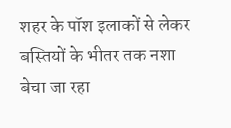शहर के पॉश इलाकों से लेकर बस्तियों के भीतर तक नशा बेचा जा रहा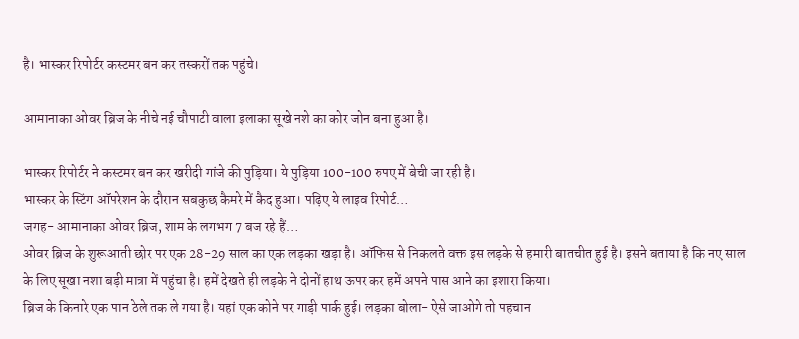है। भास्कर रिपोर्टर कस्टमर बन कर तस्करों तक पहुंचे।

आमानाका ओवर ब्रिज के नीचे नई चौपाटी वाला इलाका सूखे नशे का कोर जोन बना हुआ है।

भास्कर रिपोर्टर ने कस्टमर बन कर खरीदी गांजे की पुड़िया। ये पुड़िया 100-100 रुपए में बेची जा रही है।
भास्कर के स्टिंग ऑपरेशन के दौरान सबकुछ कैमरे में कैद हुआ। पढ़िए ये लाइव रिपोर्ट…
जगह- आमानाका ओवर ब्रिज, शाम के लगभग 7 बज रहे हैं…
ओवर ब्रिज के शुरूआती छोर पर एक 28-29 साल का एक लड़का खड़ा है। ऑफिस से निकलते वक्त इस लड़के से हमारी बातचीत हुई है। इसने बताया है कि नए साल के लिए सूखा नशा बड़ी मात्रा में पहुंचा है। हमें देखते ही लड़के ने दोनों हाथ ऊपर कर हमें अपने पास आने का इशारा किया।
ब्रिज के किनारे एक पान ठेले तक ले गया है। यहां एक कोने पर गाड़ी पार्क हुई। लड़का बोला- ऐसे जाओगे तो पहचान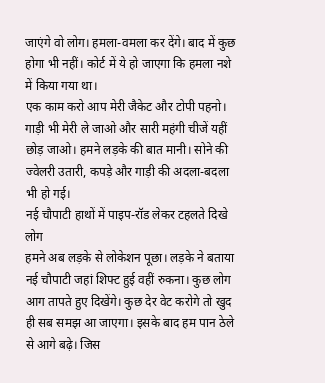जाएंगे वो लोग। हमला-वमला कर देंगे। बाद में कुछ होगा भी नहीं। कोर्ट में ये हो जाएगा कि हमला नशे में किया गया था।
एक काम करो आप मेरी जैकेट और टोपी पहनो। गाड़ी भी मेरी ले जाओ और सारी महंगी चीजें यहीं छोड़ जाओ। हमने लड़के की बात मानी। सोने की ज्वेलरी उतारी, कपड़े और गाड़ी की अदला-बदला भी हो गई।
नई चौपाटी हाथों में पाइप-रॉड लेकर टहलते दिखे लोग
हमने अब लड़के से लोकेशन पूछा। लड़के ने बताया नई चौपाटी जहां शिफ्ट हुई वहीं रुकना। कुछ लोग आग तापते हुए दिखेंगे। कुछ देर वेट करोगे तो खुद ही सब समझ आ जाएगा। इसके बाद हम पान ठेले से आगे बढ़े। जिस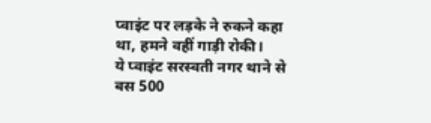प्वाइंट पर लड़के ने रुकने कहा था, हमने वहीं गाड़ी रोकी।
ये प्वाइंट सरस्वती नगर थाने से बस 500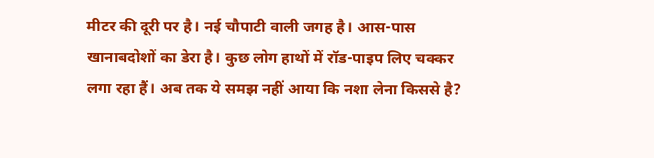मीटर की दूरी पर है। नई चौपाटी वाली जगह है। आस-पास खानाबदोशों का डेरा है। कुछ लोग हाथों में रॉड-पाइप लिए चक्कर लगा रहा हैं। अब तक ये समझ नहीं आया कि नशा लेना किससे है?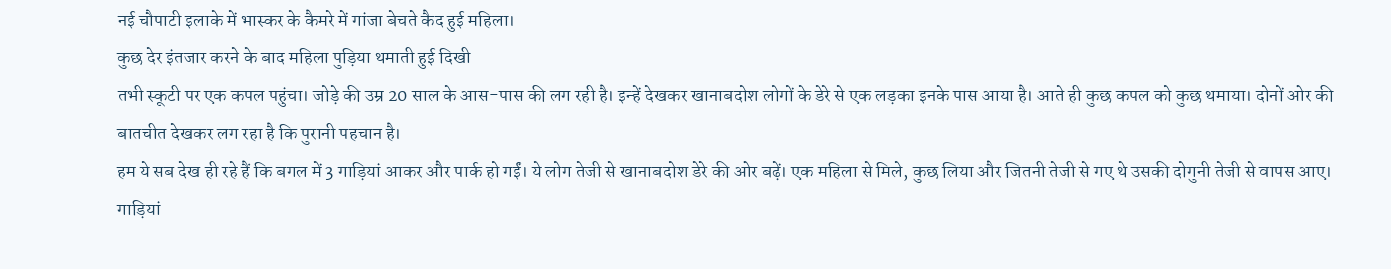नई चौपाटी इलाके में भास्कर के कैमरे में गांजा बेचते कैद हुई महिला।
कुछ देर इंतजार करने के बाद महिला पुड़िया थमाती हुई दिखी
तभी स्कूटी पर एक कपल पहुंचा। जोड़े की उम्र 20 साल के आस-पास की लग रही है। इन्हें देखकर खानाबदोश लोगों के डेरे से एक लड़का इनके पास आया है। आते ही कुछ कपल को कुछ थमाया। दोनों ओर की बातचीत देखकर लग रहा है कि पुरानी पहचान है।
हम ये सब देख ही रहे हैं कि बगल में 3 गाड़ियां आकर और पार्क हो गईं। ये लोग तेजी से खानाबदोश डेरे की ओर बढ़ें। एक महिला से मिले, कुछ लिया और जितनी तेजी से गए थे उसकी दोगुनी तेजी से वापस आए। गाड़ियां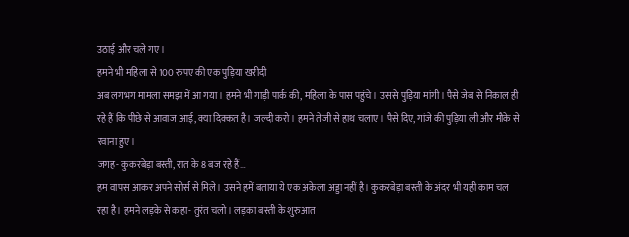उठाई और चले गए।
हमने भी महिला से 100 रुपए की एक पुड़िया खरीदी
अब लगभग मामला समझ में आ गया। हमने भी गाड़ी पार्क की, महिला के पास पहुंचे। उससे पुड़िया मांगी। पैसे जेब से निकाल ही रहे हैं कि पीछे से आवाज आई, क्या दिक्कत है। जल्दी करो। हमने तेजी से हाथ चलाए। पैसे दिए, गांजे की पुड़िया ली और मौके से रवाना हुए।
जगह- कुकरबेड़ा बस्ती, रात के 8 बज रहे हैं…
हम वापस आकर अपने सोर्स से मिले। उसने हमें बताया ये एक अकेला अड्डा नहीं है। कुकरबेड़ा बस्ती के अंदर भी यही काम चल रहा है। हमने लड़के से कहा- तुरंत चलो। लड़का बस्ती के शुरुआत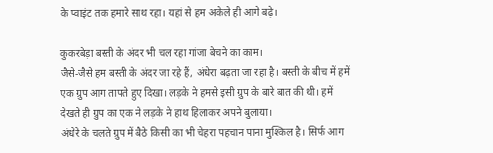के प्वाइंट तक हमारे साथ रहा। यहां से हम अकेले ही आगे बढ़े।

कुकरबेड़ा बस्ती के अंदर भी चल रहा गांजा बेचने का काम।
जैसे-जैसे हम बस्ती के अंदर जा रहे हैं, अंधेरा बढ़ता जा रहा है। बस्ती के बीच में हमें एक ग्रुप आग तापते हुए दिखा। लड़के ने हमसे इसी ग्रुप के बारे बात की थी। हमें देखते ही ग्रुप का एक ने लड़के ने हाथ हिलाकर अपने बुलाया।
अंधेरे के चलते ग्रुप में बैठे किसी का भी चेहरा पहचान पाना मुश्किल है। सिर्फ आग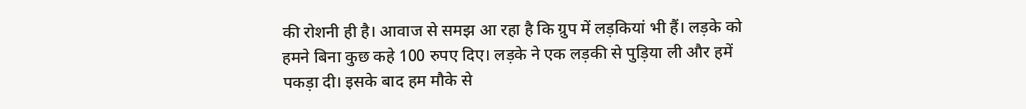की रोशनी ही है। आवाज से समझ आ रहा है कि ग्रुप में लड़कियां भी हैं। लड़के को हमने बिना कुछ कहे 100 रुपए दिए। लड़के ने एक लड़की से पुड़िया ली और हमें पकड़ा दी। इसके बाद हम मौके से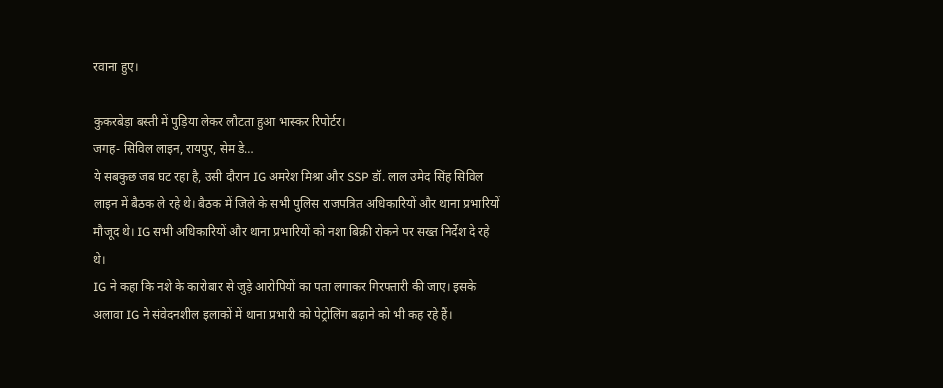रवाना हुए।

कुकरबेड़ा बस्ती में पुड़िया लेकर लौटता हुआ भास्कर रिपोर्टर।
जगह- सिविल लाइन, रायपुर, सेम डे…
ये सबकुछ जब घट रहा है, उसी दौरान IG अमरेश मिश्रा और SSP डॉ. लाल उमेद सिंह सिविल लाइन में बैठक ले रहे थे। बैठक में जिले के सभी पुलिस राजपत्रित अधिकारियों और थाना प्रभारियों मौजूद थे। IG सभी अधिकारियों और थाना प्रभारियों को नशा बिक्री रोकने पर सख्त निर्देश दे रहे थे।
IG ने कहा कि नशे के कारोबार से जुड़े आरोपियों का पता लगाकर गिरफ्तारी की जाए। इसके अलावा IG ने संवेदनशील इलाकों में थाना प्रभारी को पेट्रोलिंग बढ़ाने को भी कह रहे हैं।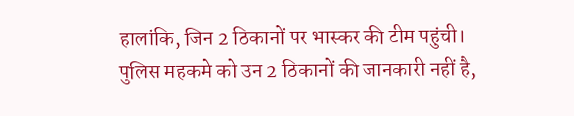हालांकि, जिन 2 ठिकानों पर भास्कर की टीम पहुंची।
पुलिस महकमे को उन 2 ठिकानों की जानकारी नहीं है,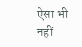ऐसा भी नहीं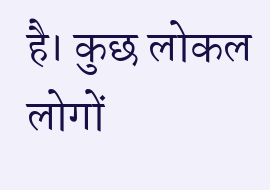है। कुछ लोकल लोगों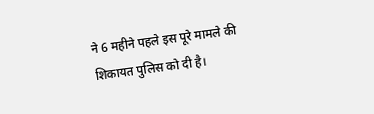ने 6 महीने पहले इस पूरे मामले की शिकायत पुलिस को दी है।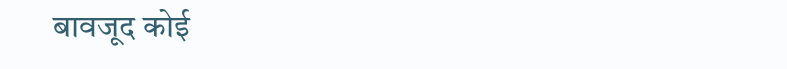बावजूद कोई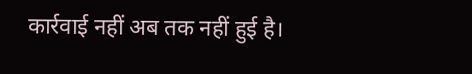कार्रवाई नहीं अब तक नहीं हुई है।